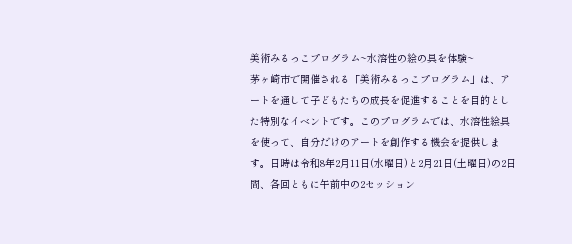美術みるっこプログラム~水溶性の絵の具を体験~
茅ヶ崎市で開催される「美術みるっこプログラム」は、アートを通して子どもたちの成長を促進することを目的とした特別なイベントです。このプログラムでは、水溶性絵具を使って、自分だけのアートを創作する機会を提供します。日時は令和8年2月11日(水曜日)と2月21日(土曜日)の2日間、各回ともに午前中の2セッション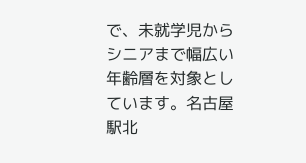で、未就学児からシニアまで幅広い年齢層を対象としています。名古屋駅北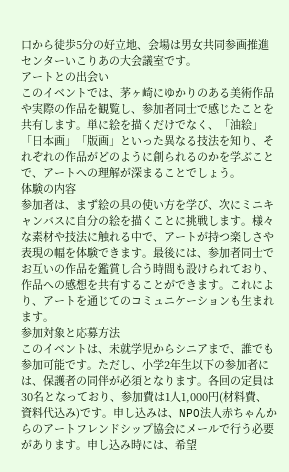口から徒歩5分の好立地、会場は男女共同参画推進センターいこりあの大会議室です。
アートとの出会い
このイベントでは、茅ヶ崎にゆかりのある美術作品や実際の作品を観覧し、参加者同士で感じたことを共有します。単に絵を描くだけでなく、「油絵」「日本画」「版画」といった異なる技法を知り、それぞれの作品がどのように創られるのかを学ぶことで、アートへの理解が深まることでしょう。
体験の内容
参加者は、まず絵の具の使い方を学び、次にミニキャンバスに自分の絵を描くことに挑戦します。様々な素材や技法に触れる中で、アートが持つ楽しさや表現の幅を体験できます。最後には、参加者同士でお互いの作品を鑑賞し合う時間も設けられており、作品への感想を共有することができます。これにより、アートを通じてのコミュニケーションも生まれます。
参加対象と応募方法
このイベントは、未就学児からシニアまで、誰でも参加可能です。ただし、小学2年生以下の参加者には、保護者の同伴が必須となります。各回の定員は30名となっており、参加費は1人1,000円(材料費、資料代込み)です。申し込みは、NPO法人赤ちゃんからのアートフレンドシップ協会にメールで行う必要があります。申し込み時には、希望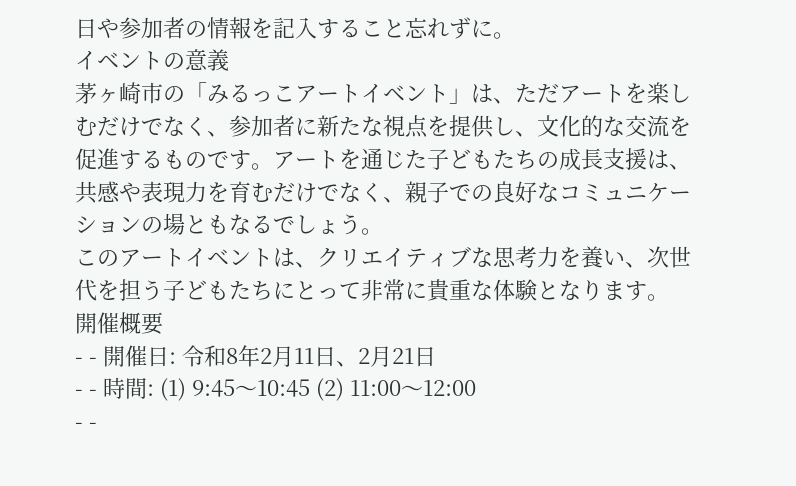日や参加者の情報を記入すること忘れずに。
イベントの意義
茅ヶ崎市の「みるっこアートイベント」は、ただアートを楽しむだけでなく、参加者に新たな視点を提供し、文化的な交流を促進するものです。アートを通じた子どもたちの成長支援は、共感や表現力を育むだけでなく、親子での良好なコミュニケーションの場ともなるでしょう。
このアートイベントは、クリエイティブな思考力を養い、次世代を担う子どもたちにとって非常に貴重な体験となります。
開催概要
- - 開催日: 令和8年2月11日、2月21日
- - 時間: (1) 9:45〜10:45 (2) 11:00〜12:00
- -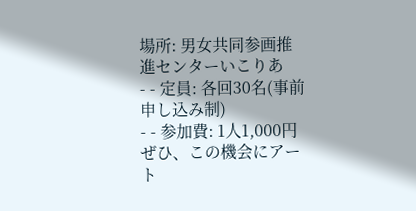場所: 男女共同参画推進センターいこりあ
- - 定員: 各回30名(事前申し込み制)
- - 参加費: 1人1,000円
ぜひ、この機会にアート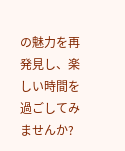の魅力を再発見し、楽しい時間を過ごしてみませんか?